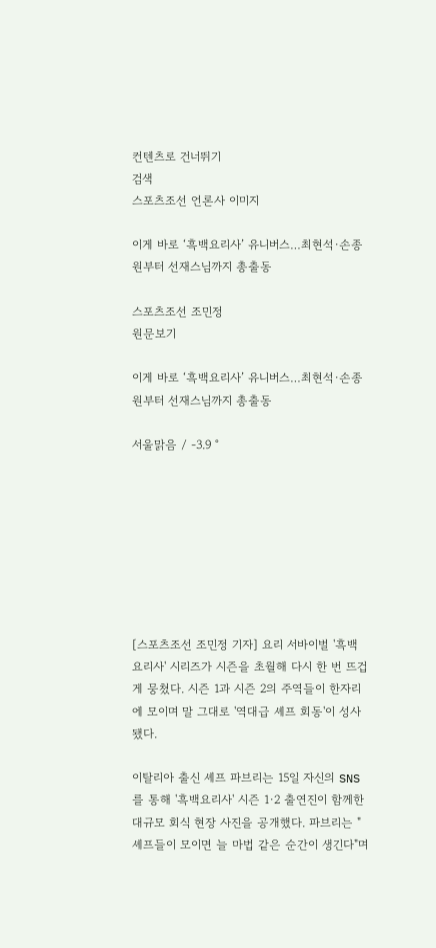컨텐츠로 건너뛰기
검색
스포츠조선 언론사 이미지

이게 바로 ‘흑백요리사’ 유니버스…최현석·손종원부터 선재스님까지 총출동

스포츠조선 조민정
원문보기

이게 바로 ‘흑백요리사’ 유니버스…최현석·손종원부터 선재스님까지 총출동

서울맑음 / -3.9 °








[스포츠조선 조민정 기자] 요리 서바이벌 '흑백요리사' 시리즈가 시즌을 초월해 다시 한 번 뜨겁게 뭉쳤다. 시즌 1과 시즌 2의 주역들이 한자리에 모이며 말 그대로 '역대급 셰프 회동'이 성사됐다.

이탈리아 출신 셰프 파브리는 15일 자신의 SNS를 통해 '흑백요리사' 시즌 1·2 출연진이 함께한 대규모 회식 현장 사진을 공개했다. 파브리는 "셰프들이 모이면 늘 마법 같은 순간이 생긴다"며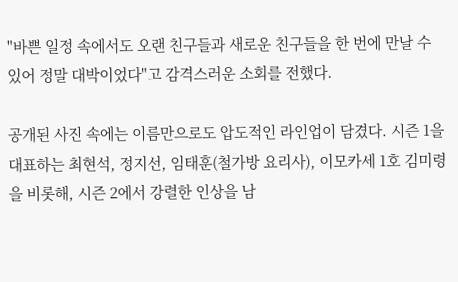"바쁜 일정 속에서도 오랜 친구들과 새로운 친구들을 한 번에 만날 수 있어 정말 대박이었다"고 감격스러운 소회를 전했다.

공개된 사진 속에는 이름만으로도 압도적인 라인업이 담겼다. 시즌 1을 대표하는 최현석, 정지선, 임태훈(철가방 요리사), 이모카세 1호 김미령을 비롯해, 시즌 2에서 강렬한 인상을 남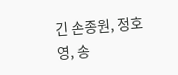긴 손종원, 정호영, 송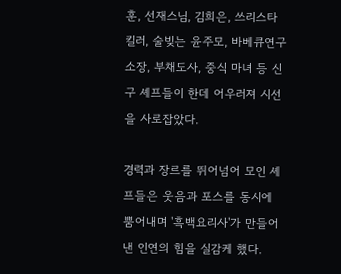훈, 선재스님, 김희은, 쓰리스타 킬러, 술빚는 윤주모, 바베큐연구소장, 부채도사, 중식 마녀 등 신구 셰프들이 한데 어우러져 시선을 사로잡았다.

경력과 장르를 뛰어넘어 모인 셰프들은 웃음과 포스를 동시에 뿜어내며 '흑백요리사'가 만들어낸 인연의 힘을 실감케 했다.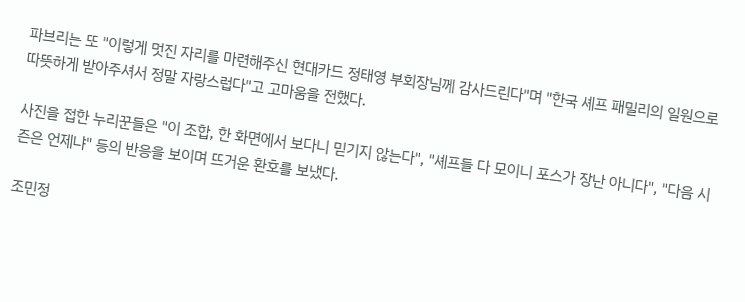파브리는 또 "이렇게 멋진 자리를 마련해주신 현대카드 정태영 부회장님께 감사드린다"며 "한국 셰프 패밀리의 일원으로 따뜻하게 받아주셔서 정말 자랑스럽다"고 고마움을 전했다.

사진을 접한 누리꾼들은 "이 조합, 한 화면에서 보다니 믿기지 않는다", "셰프들 다 모이니 포스가 장난 아니다", "다음 시즌은 언제냐" 등의 반응을 보이며 뜨거운 환호를 보냈다.

조민정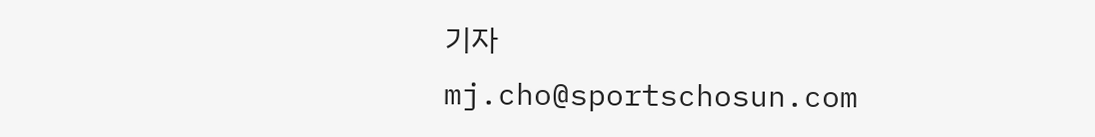기자 mj.cho@sportschosun.com